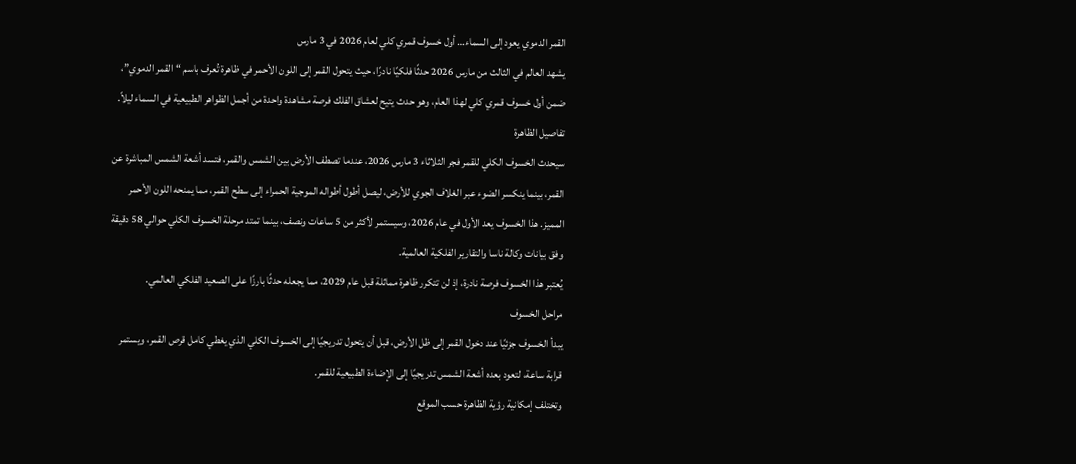القمر الدموي يعود إلى السماء… أول خسوف قمري كلي لعام 2026 في 3 مارس
يشهد العالم في الثالث من مارس 2026 حدثًا فلكيًا نادرًا، حيث يتحول القمر إلى اللون الأحمر في ظاهرة تُعرف باسم “القمر الدموي”، ضمن أول خسوف قمري كلي لهذا العام، وهو حدث يتيح لعشاق الفلك فرصة مشاهدة واحدة من أجمل الظواهر الطبيعية في السماء ليلاً.
تفاصيل الظاهرة
سيحدث الخسوف الكلي للقمر فجر الثلاثاء 3 مارس 2026، عندما تصطف الأرض بين الشمس والقمر، فتسد أشعة الشمس المباشرة عن القمر، بينما ينكسر الضوء عبر الغلاف الجوي للأرض، ليصل أطول أطواله الموجية الحمراء إلى سطح القمر، مما يمنحه اللون الأحمر المميز. هذا الخسوف يعد الأول في عام 2026، وسيستمر لأكثر من 5 ساعات ونصف، بينما تمتد مرحلة الخسوف الكلي حوالي 58 دقيقة وفق بيانات وكالة ناسا والتقارير الفلكية العالمية.
يُعتبر هذا الخسوف فرصة نادرة، إذ لن تتكرر ظاهرة مماثلة قبل عام 2029، مما يجعله حدثًا بارزًا على الصعيد الفلكي العالمي.
مراحل الخسوف
يبدأ الخسوف جزئيًا عند دخول القمر إلى ظل الأرض، قبل أن يتحول تدريجيًا إلى الخسوف الكلي الذي يغطي كامل قرص القمر، ويستمر قرابة ساعة، لتعود بعده أشعة الشمس تدريجيًا إلى الإضاءة الطبيعية للقمر.
وتختلف إمكانية رؤية الظاهرة حسب الموقع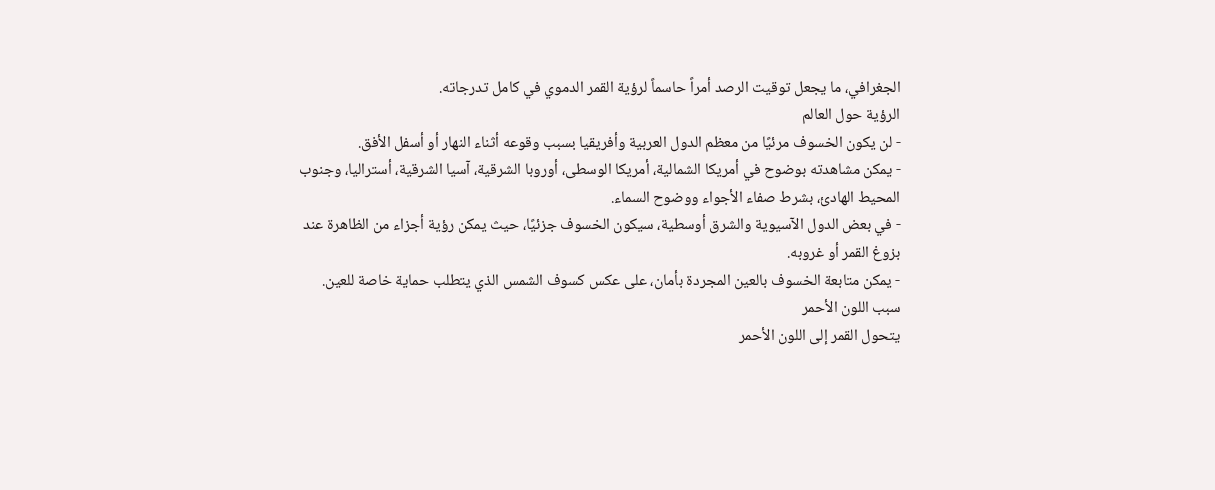الجغرافي، ما يجعل توقيت الرصد أمراً حاسماً لرؤية القمر الدموي في كامل تدرجاته.
الرؤية حول العالم
- لن يكون الخسوف مرئيًا من معظم الدول العربية وأفريقيا بسبب وقوعه أثناء النهار أو أسفل الأفق.
- يمكن مشاهدته بوضوح في أمريكا الشمالية، أمريكا الوسطى، أوروبا الشرقية، آسيا الشرقية، أستراليا، وجنوب المحيط الهادئ، بشرط صفاء الأجواء ووضوح السماء.
- في بعض الدول الآسيوية والشرق أوسطية، سيكون الخسوف جزئيًا، حيث يمكن رؤية أجزاء من الظاهرة عند بزوغ القمر أو غروبه.
- يمكن متابعة الخسوف بالعين المجردة بأمان، على عكس كسوف الشمس الذي يتطلب حماية خاصة للعين.
سبب اللون الأحمر
يتحول القمر إلى اللون الأحمر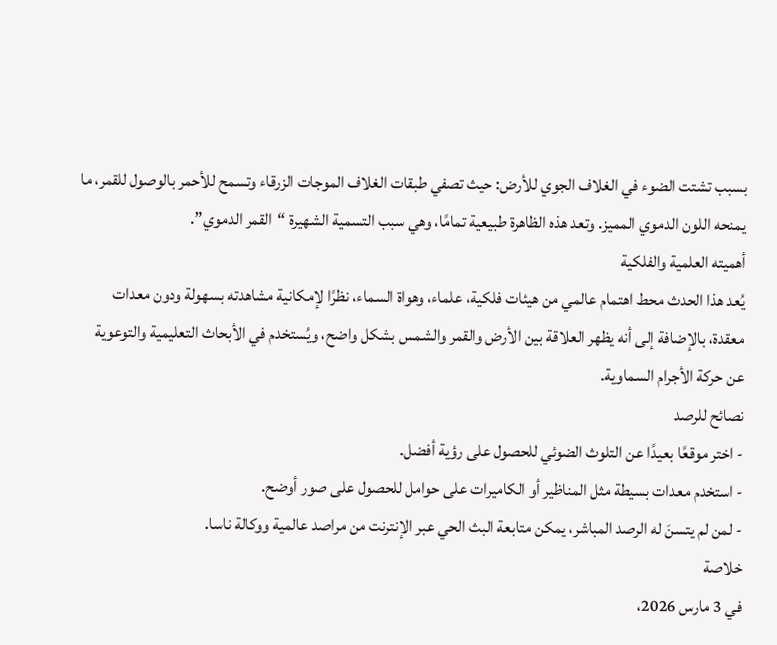بسبب تشتت الضوء في الغلاف الجوي للأرض: حيث تصفي طبقات الغلاف الموجات الزرقاء وتسمح للأحمر بالوصول للقمر، ما يمنحه اللون الدموي المميز. وتعد هذه الظاهرة طبيعية تمامًا، وهي سبب التسمية الشهيرة “القمر الدموي”.
أهميته العلمية والفلكية
يُعد هذا الحدث محط اهتمام عالمي من هيئات فلكية، علماء، وهواة السماء، نظرًا لإمكانية مشاهدته بسهولة ودون معدات معقدة، بالإضافة إلى أنه يظهر العلاقة بين الأرض والقمر والشمس بشكل واضح، ويُستخدم في الأبحاث التعليمية والتوعوية عن حركة الأجرام السماوية.
نصائح للرصد
- اختر موقعًا بعيدًا عن التلوث الضوئي للحصول على رؤية أفضل.
- استخدم معدات بسيطة مثل المناظير أو الكاميرات على حوامل للحصول على صور أوضح.
- لمن لم يتسنَ له الرصد المباشر، يمكن متابعة البث الحي عبر الإنترنت من مراصد عالمية ووكالة ناسا.
خلاصة
في 3 مارس 2026،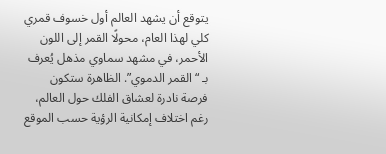يتوقع أن يشهد العالم أول خسوف قمري كلي لهذا العام، محولًا القمر إلى اللون الأحمر، في مشهد سماوي مذهل يُعرف بـ “القمر الدموي”. الظاهرة ستكون فرصة نادرة لعشاق الفلك حول العالم، رغم اختلاف إمكانية الرؤية حسب الموقع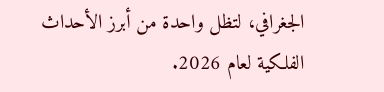الجغرافي، لتظل واحدة من أبرز الأحداث الفلكية لعام 2026.